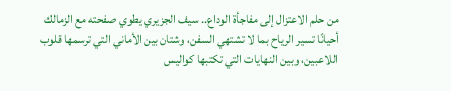من حلم الاعتزال إلى مفاجأة الوداع.. سيف الجزيري يطوي صفحته مع الزمالك
أحيانًا تسير الرياح بما لا تشتهي السفن، وشتان بين الأماني التي ترسمها قلوب اللاعبين، وبين النهايات التي تكتبها كواليس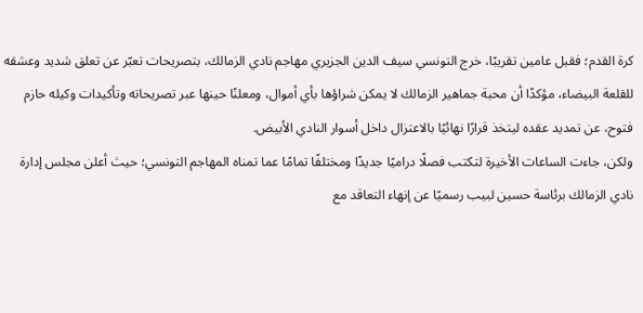كرة القدم؛ فقبل عامين تقريبًا، خرج التونسي سيف الدين الجزيري مهاجم نادي الزمالك، بتصريحات تعبّر عن تعلق شديد وعشقه للقلعة البيضاء، مؤكدًا أن محبة جماهير الزمالك لا يمكن شراؤها بأي أموال، ومعلنًا حينها عبر تصريحاته وتأكيدات وكيله حازم فتوح، عن تمديد عقده ليتخذ قرارًا نهائيًا بالاعتزال داخل أسوار النادي الأبيض.
ولكن، جاءت الساعات الأخيرة لتكتب فصلًا دراميًا جديدًا ومختلفًا تمامًا عما تمناه المهاجم التونسي؛ حيث أعلن مجلس إدارة نادي الزمالك برئاسة حسين لبيب رسميًا عن إنهاء التعاقد مع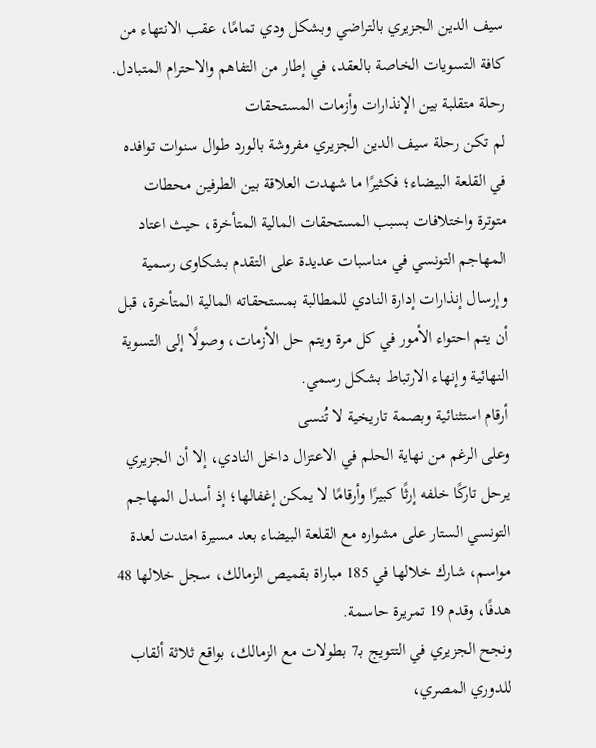سيف الدين الجزيري بالتراضي وبشكل ودي تمامًا، عقب الانتهاء من كافة التسويات الخاصة بالعقد، في إطار من التفاهم والاحترام المتبادل.
رحلة متقلبة بين الإنذارات وأزمات المستحقات
لم تكن رحلة سيف الدين الجزيري مفروشة بالورد طوال سنوات توافده في القلعة البيضاء؛ فكثيرًا ما شهدت العلاقة بين الطرفين محطات متوترة واختلافات بسبب المستحقات المالية المتأخرة، حيث اعتاد المهاجم التونسي في مناسبات عديدة على التقدم بشكاوى رسمية وإرسال إنذارات إدارة النادي للمطالبة بمستحقاته المالية المتأخرة، قبل أن يتم احتواء الأمور في كل مرة ويتم حل الأزمات، وصولًا إلى التسوية النهائية وإنهاء الارتباط بشكل رسمي.
أرقام استثنائية وبصمة تاريخية لا تُنسى
وعلى الرغم من نهاية الحلم في الاعتزال داخل النادي، إلا أن الجزيري يرحل تاركًا خلفه إرثًا كبيرًا وأرقامًا لا يمكن إغفالها؛ إذ أسدل المهاجم التونسي الستار على مشواره مع القلعة البيضاء بعد مسيرة امتدت لعدة مواسم، شارك خلالها في 185 مباراة بقميص الزمالك، سجل خلالها 48 هدفًا، وقدم 19 تمريرة حاسمة.
ونجح الجزيري في التتويج بـ7 بطولات مع الزمالك، بواقع ثلاثة ألقاب للدوري المصري،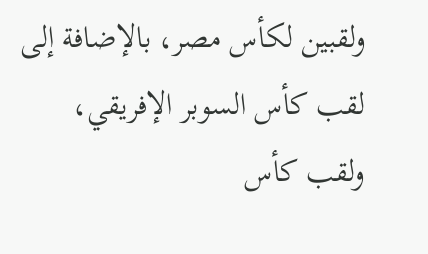ولقبين لكأس مصر، بالإضافة إلى لقب كأس السوبر الإفريقي، ولقب كأس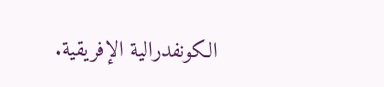الكونفدرالية الإفريقية.